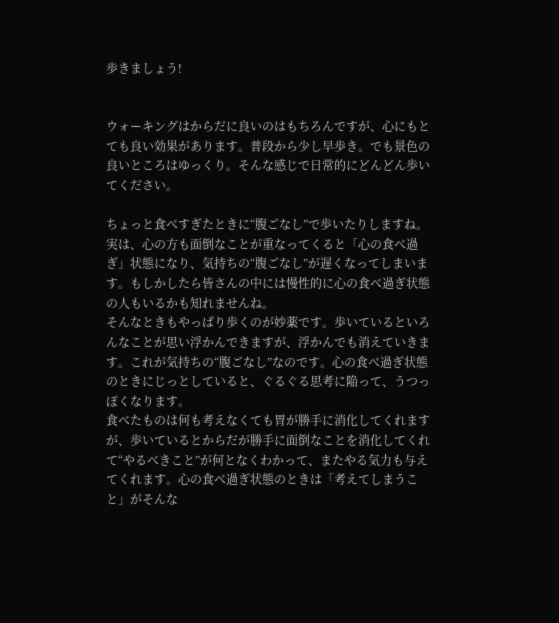歩きましょう!


ウォーキングはからだに良いのはもちろんですが、心にもとても良い効果があります。普段から少し早歩き。でも景色の良いところはゆっくり。そんな感じで日常的にどんどん歩いてください。

ちょっと食べすぎたときに“腹ごなし”で歩いたりしますね。実は、心の方も面倒なことが重なってくると「心の食べ過ぎ」状態になり、気持ちの“腹ごなし”が遅くなってしまいます。もしかしたら皆さんの中には慢性的に心の食べ過ぎ状態の人もいるかも知れませんね。
そんなときもやっぱり歩くのが妙薬です。歩いているといろんなことが思い浮かんできますが、浮かんでも消えていきます。これが気持ちの“腹ごなし”なのです。心の食べ過ぎ状態のときにじっとしていると、ぐるぐる思考に陥って、うつっぽくなります。
食べたものは何も考えなくても胃が勝手に消化してくれますが、歩いているとからだが勝手に面倒なことを消化してくれて“やるべきこと”が何となくわかって、またやる気力も与えてくれます。心の食べ過ぎ状態のときは「考えてしまうこと」がそんな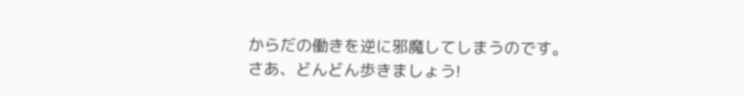からだの働きを逆に邪魔してしまうのです。
さあ、どんどん歩きましょう!